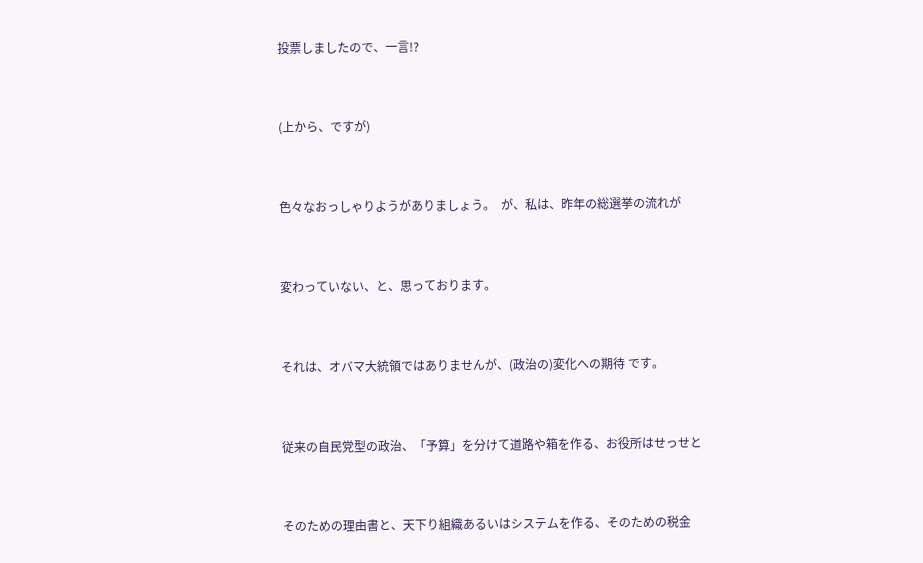投票しましたので、一言!?


(上から、ですが)


色々なおっしゃりようがありましょう。  が、私は、昨年の総選挙の流れが


変わっていない、と、思っております。


それは、オバマ大統領ではありませんが、(政治の)変化への期待 です。


従来の自民党型の政治、「予算」を分けて道路や箱を作る、お役所はせっせと


そのための理由書と、天下り組織あるいはシステムを作る、そのための税金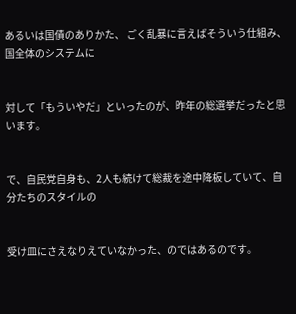あるいは国債のありかた、 ごく乱暴に言えばそういう仕組み、国全体のシステムに


対して「もういやだ」といったのが、昨年の総選挙だったと思います。


で、自民党自身も、2人も続けて総裁を途中降板していて、自分たちのスタイルの


受け皿にさえなりえていなかった、のではあるのです。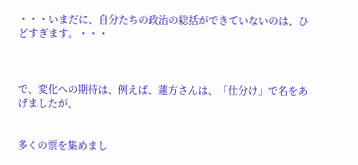・・・いまだに、自分たちの政治の総括ができていないのは、ひどすぎます。・・・



で、変化への期待は、例えば、蓮方さんは、「仕分け」で名をあげましたが、


多くの票を集めまし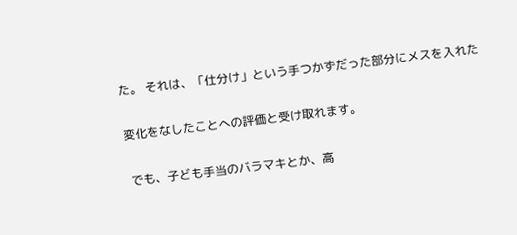た。 それは、「仕分け」という手つかずだった部分にメスを入れた


変化をなしたことへの評価と受け取れます。


 でも、子ども手当のバラマキとか、高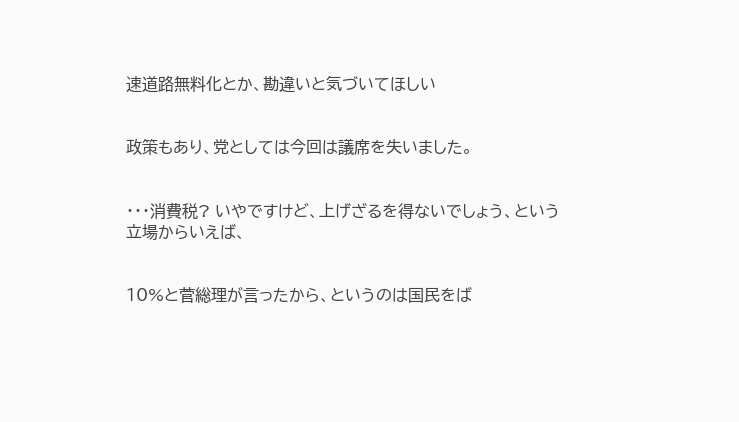速道路無料化とか、勘違いと気づいてほしい


政策もあり、党としては今回は議席を失いました。


・・・消費税? いやですけど、上げざるを得ないでしょう、という立場からいえば、


10%と菅総理が言ったから、というのは国民をば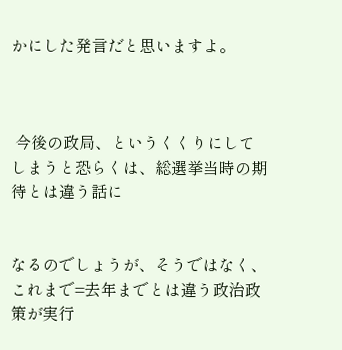かにした発言だと思いますよ。



 今後の政局、というくくりにしてしまうと恐らくは、総選挙当時の期待とは違う話に


なるのでしょうが、そうではなく、これまで=去年までとは違う政治政策が実行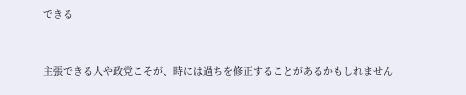できる


主張できる人や政党こそが、時には過ちを修正することがあるかもしれません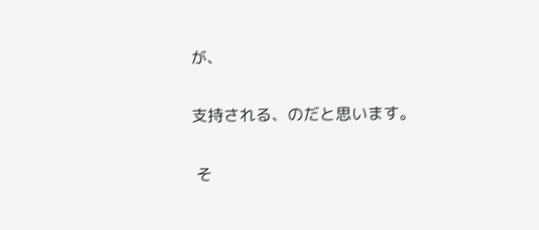が、


支持される、のだと思います。


 そ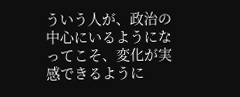ういう人が、政治の中心にいるようになってこそ、変化が実感できるように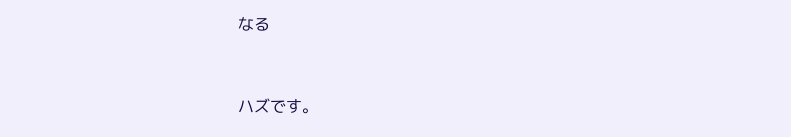なる


ハズです。